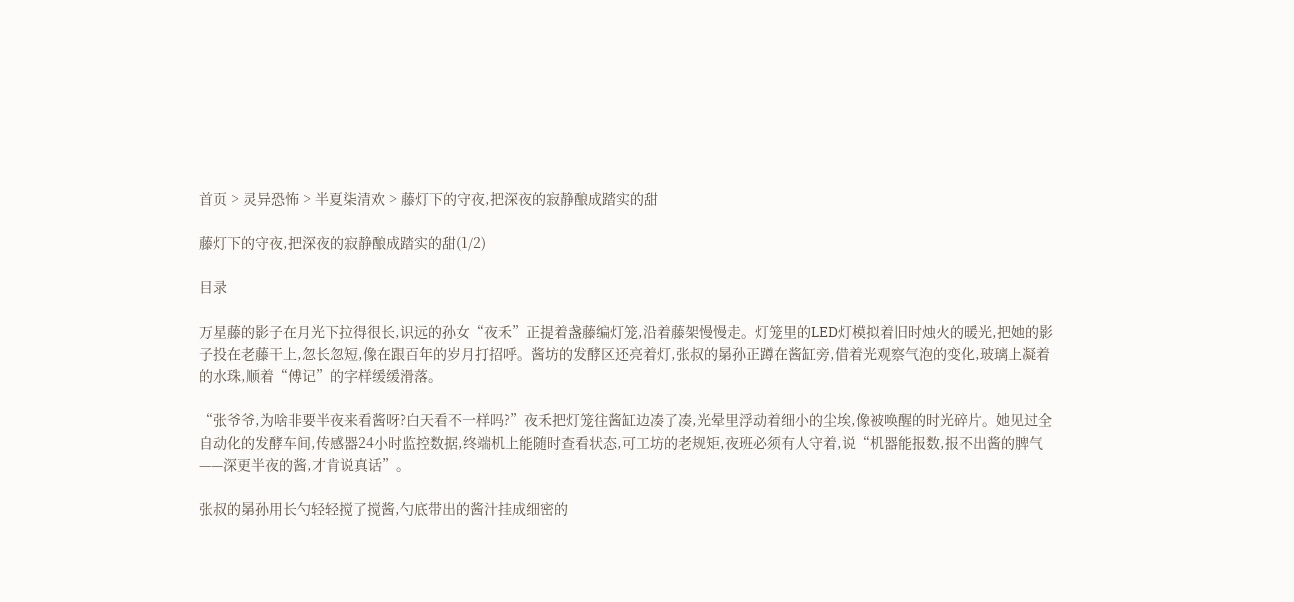首页 > 灵异恐怖 > 半夏柒清欢 > 藤灯下的守夜,把深夜的寂静酿成踏实的甜

藤灯下的守夜,把深夜的寂静酿成踏实的甜(1/2)

目录

万星藤的影子在月光下拉得很长,识远的孙女“夜禾”正提着盏藤编灯笼,沿着藤架慢慢走。灯笼里的LED灯模拟着旧时烛火的暖光,把她的影子投在老藤干上,忽长忽短,像在跟百年的岁月打招呼。酱坊的发酵区还亮着灯,张叔的晜孙正蹲在酱缸旁,借着光观察气泡的变化,玻璃上凝着的水珠,顺着“傅记”的字样缓缓滑落。

“张爷爷,为啥非要半夜来看酱呀?白天看不一样吗?”夜禾把灯笼往酱缸边凑了凑,光晕里浮动着细小的尘埃,像被唤醒的时光碎片。她见过全自动化的发酵车间,传感器24小时监控数据,终端机上能随时查看状态,可工坊的老规矩,夜班必须有人守着,说“机器能报数,报不出酱的脾气——深更半夜的酱,才肯说真话”。

张叔的晜孙用长勺轻轻搅了搅酱,勺底带出的酱汁挂成细密的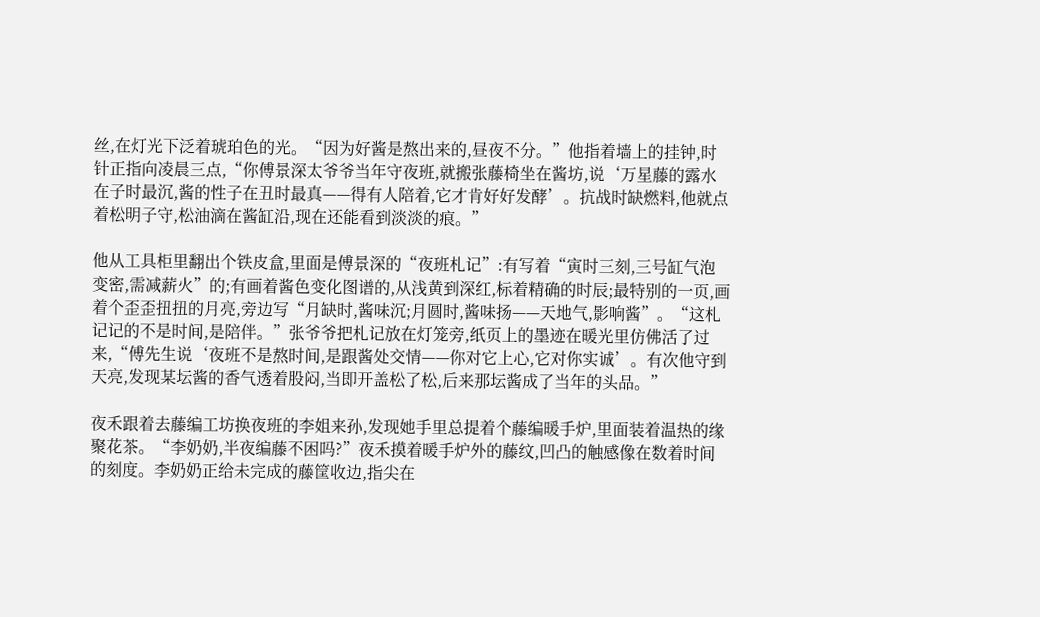丝,在灯光下泛着琥珀色的光。“因为好酱是熬出来的,昼夜不分。”他指着墙上的挂钟,时针正指向凌晨三点,“你傅景深太爷爷当年守夜班,就搬张藤椅坐在酱坊,说‘万星藤的露水在子时最沉,酱的性子在丑时最真——得有人陪着,它才肯好好发酵’。抗战时缺燃料,他就点着松明子守,松油滴在酱缸沿,现在还能看到淡淡的痕。”

他从工具柜里翻出个铁皮盒,里面是傅景深的“夜班札记”:有写着“寅时三刻,三号缸气泡变密,需减薪火”的;有画着酱色变化图谱的,从浅黄到深红,标着精确的时辰;最特别的一页,画着个歪歪扭扭的月亮,旁边写“月缺时,酱味沉;月圆时,酱味扬——天地气,影响酱”。“这札记记的不是时间,是陪伴。”张爷爷把札记放在灯笼旁,纸页上的墨迹在暖光里仿佛活了过来,“傅先生说‘夜班不是熬时间,是跟酱处交情——你对它上心,它对你实诚’。有次他守到天亮,发现某坛酱的香气透着股闷,当即开盖松了松,后来那坛酱成了当年的头品。”

夜禾跟着去藤编工坊换夜班的李姐来孙,发现她手里总提着个藤编暖手炉,里面装着温热的缘聚花茶。“李奶奶,半夜编藤不困吗?”夜禾摸着暖手炉外的藤纹,凹凸的触感像在数着时间的刻度。李奶奶正给未完成的藤筐收边,指尖在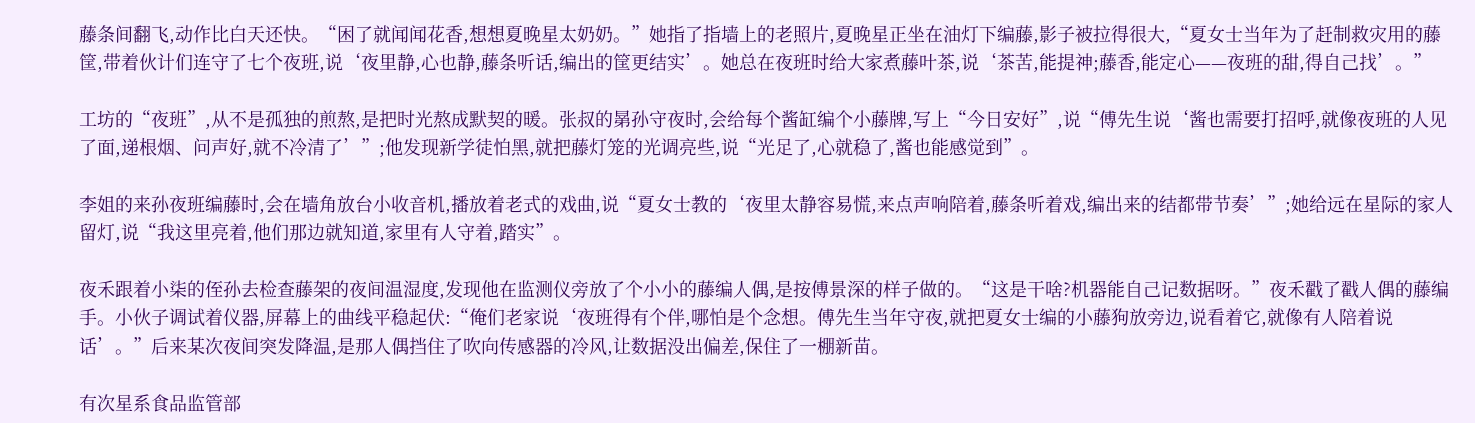藤条间翻飞,动作比白天还快。“困了就闻闻花香,想想夏晚星太奶奶。”她指了指墙上的老照片,夏晚星正坐在油灯下编藤,影子被拉得很大,“夏女士当年为了赶制救灾用的藤筐,带着伙计们连守了七个夜班,说‘夜里静,心也静,藤条听话,编出的筐更结实’。她总在夜班时给大家煮藤叶茶,说‘茶苦,能提神;藤香,能定心——夜班的甜,得自己找’。”

工坊的“夜班”,从不是孤独的煎熬,是把时光熬成默契的暖。张叔的晜孙守夜时,会给每个酱缸编个小藤牌,写上“今日安好”,说“傅先生说‘酱也需要打招呼,就像夜班的人见了面,递根烟、问声好,就不冷清了’”;他发现新学徒怕黑,就把藤灯笼的光调亮些,说“光足了,心就稳了,酱也能感觉到”。

李姐的来孙夜班编藤时,会在墙角放台小收音机,播放着老式的戏曲,说“夏女士教的‘夜里太静容易慌,来点声响陪着,藤条听着戏,编出来的结都带节奏’”;她给远在星际的家人留灯,说“我这里亮着,他们那边就知道,家里有人守着,踏实”。

夜禾跟着小柒的侄孙去检查藤架的夜间温湿度,发现他在监测仪旁放了个小小的藤编人偶,是按傅景深的样子做的。“这是干啥?机器能自己记数据呀。”夜禾戳了戳人偶的藤编手。小伙子调试着仪器,屏幕上的曲线平稳起伏:“俺们老家说‘夜班得有个伴,哪怕是个念想。傅先生当年守夜,就把夏女士编的小藤狗放旁边,说看着它,就像有人陪着说话’。”后来某次夜间突发降温,是那人偶挡住了吹向传感器的冷风,让数据没出偏差,保住了一棚新苗。

有次星系食品监管部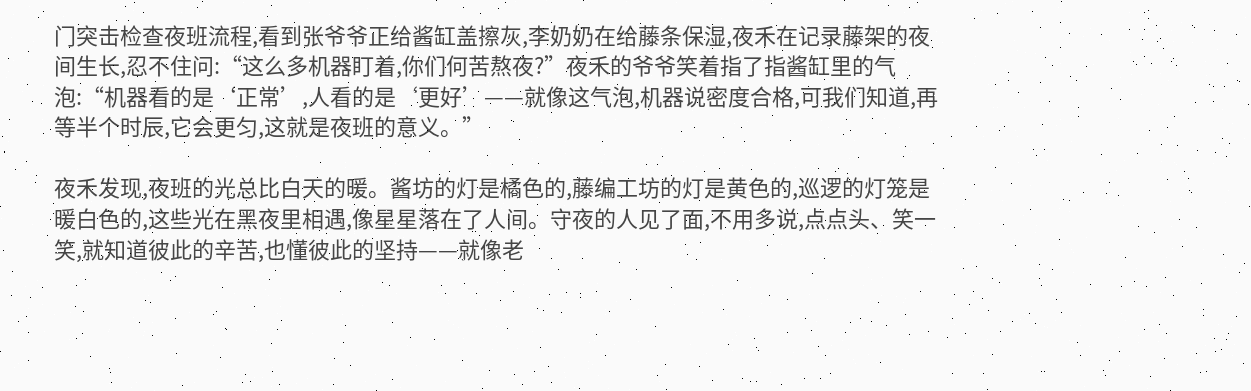门突击检查夜班流程,看到张爷爷正给酱缸盖擦灰,李奶奶在给藤条保湿,夜禾在记录藤架的夜间生长,忍不住问:“这么多机器盯着,你们何苦熬夜?”夜禾的爷爷笑着指了指酱缸里的气泡:“机器看的是‘正常’,人看的是‘更好’——就像这气泡,机器说密度合格,可我们知道,再等半个时辰,它会更匀,这就是夜班的意义。”

夜禾发现,夜班的光总比白天的暖。酱坊的灯是橘色的,藤编工坊的灯是黄色的,巡逻的灯笼是暖白色的,这些光在黑夜里相遇,像星星落在了人间。守夜的人见了面,不用多说,点点头、笑一笑,就知道彼此的辛苦,也懂彼此的坚持——就像老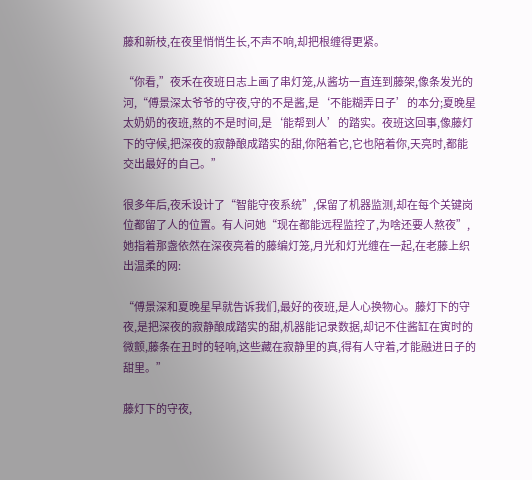藤和新枝,在夜里悄悄生长,不声不响,却把根缠得更紧。

“你看,”夜禾在夜班日志上画了串灯笼,从酱坊一直连到藤架,像条发光的河,“傅景深太爷爷的守夜,守的不是酱,是‘不能糊弄日子’的本分;夏晚星太奶奶的夜班,熬的不是时间,是‘能帮到人’的踏实。夜班这回事,像藤灯下的守候,把深夜的寂静酿成踏实的甜,你陪着它,它也陪着你,天亮时,都能交出最好的自己。”

很多年后,夜禾设计了“智能守夜系统”,保留了机器监测,却在每个关键岗位都留了人的位置。有人问她“现在都能远程监控了,为啥还要人熬夜”,她指着那盏依然在深夜亮着的藤编灯笼,月光和灯光缠在一起,在老藤上织出温柔的网:

“傅景深和夏晚星早就告诉我们,最好的夜班,是人心换物心。藤灯下的守夜,是把深夜的寂静酿成踏实的甜,机器能记录数据,却记不住酱缸在寅时的微颤,藤条在丑时的轻响,这些藏在寂静里的真,得有人守着,才能融进日子的甜里。”

藤灯下的守夜,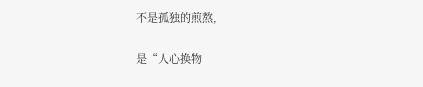不是孤独的煎熬,

是“人心换物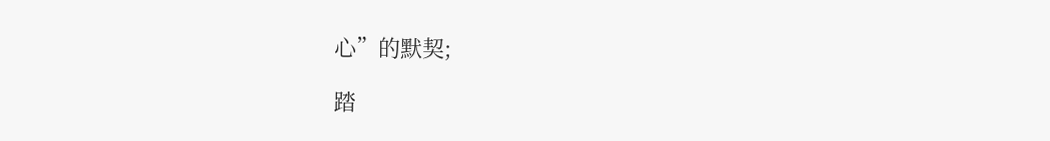心”的默契;

踏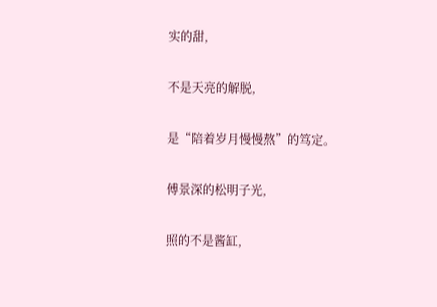实的甜,

不是天亮的解脱,

是“陪着岁月慢慢熬”的笃定。

傅景深的松明子光,

照的不是酱缸,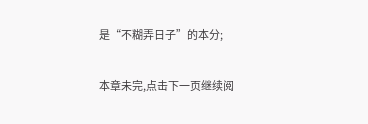是“不糊弄日子”的本分;

本章未完,点击下一页继续阅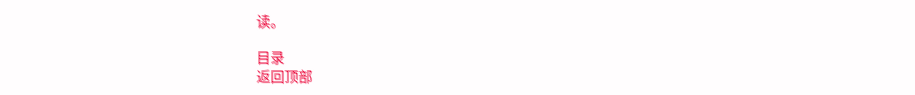读。

目录
返回顶部